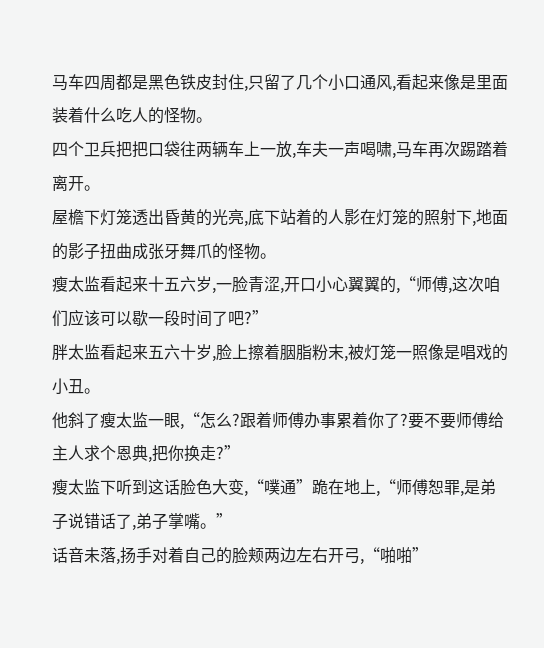马车四周都是黑色铁皮封住,只留了几个小口通风,看起来像是里面装着什么吃人的怪物。
四个卫兵把把口袋往两辆车上一放,车夫一声喝啸,马车再次踢踏着离开。
屋檐下灯笼透出昏黄的光亮,底下站着的人影在灯笼的照射下,地面的影子扭曲成张牙舞爪的怪物。
瘦太监看起来十五六岁,一脸青涩,开口小心翼翼的,“师傅,这次咱们应该可以歇一段时间了吧?”
胖太监看起来五六十岁,脸上擦着胭脂粉末,被灯笼一照像是唱戏的小丑。
他斜了瘦太监一眼,“怎么?跟着师傅办事累着你了?要不要师傅给主人求个恩典,把你换走?”
瘦太监下听到这话脸色大变,“噗通”跪在地上,“师傅恕罪,是弟子说错话了,弟子掌嘴。”
话音未落,扬手对着自己的脸颊两边左右开弓,“啪啪”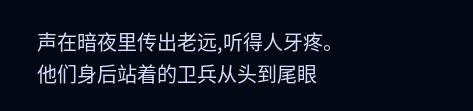声在暗夜里传出老远,听得人牙疼。
他们身后站着的卫兵从头到尾眼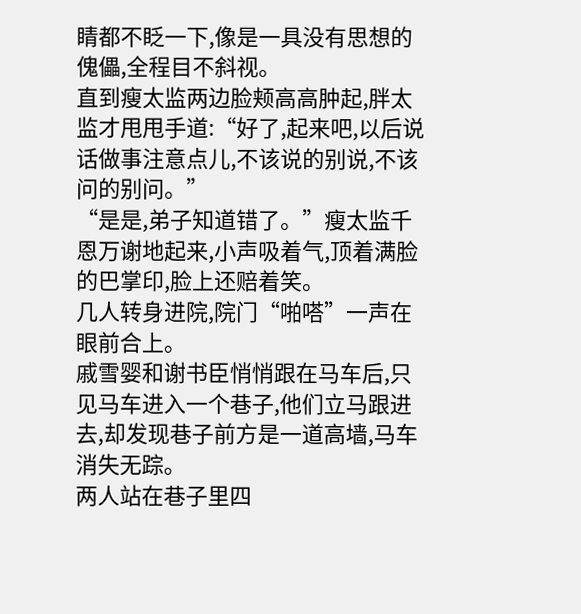睛都不眨一下,像是一具没有思想的傀儡,全程目不斜视。
直到瘦太监两边脸颊高高肿起,胖太监才甩甩手道:“好了,起来吧,以后说话做事注意点儿,不该说的别说,不该问的别问。”
“是是,弟子知道错了。”瘦太监千恩万谢地起来,小声吸着气,顶着满脸的巴掌印,脸上还赔着笑。
几人转身进院,院门“啪嗒”一声在眼前合上。
戚雪婴和谢书臣悄悄跟在马车后,只见马车进入一个巷子,他们立马跟进去,却发现巷子前方是一道高墙,马车消失无踪。
两人站在巷子里四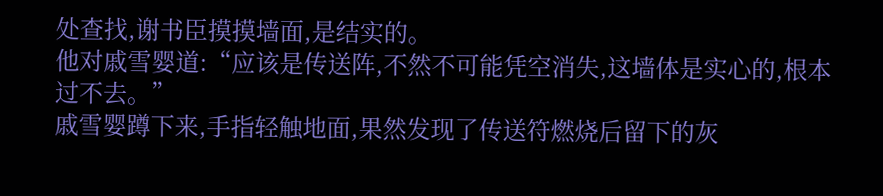处查找,谢书臣摸摸墙面,是结实的。
他对戚雪婴道:“应该是传送阵,不然不可能凭空消失,这墙体是实心的,根本过不去。”
戚雪婴蹲下来,手指轻触地面,果然发现了传送符燃烧后留下的灰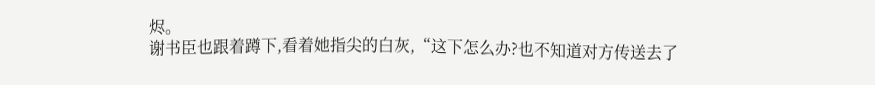烬。
谢书臣也跟着蹲下,看着她指尖的白灰,“这下怎么办?也不知道对方传送去了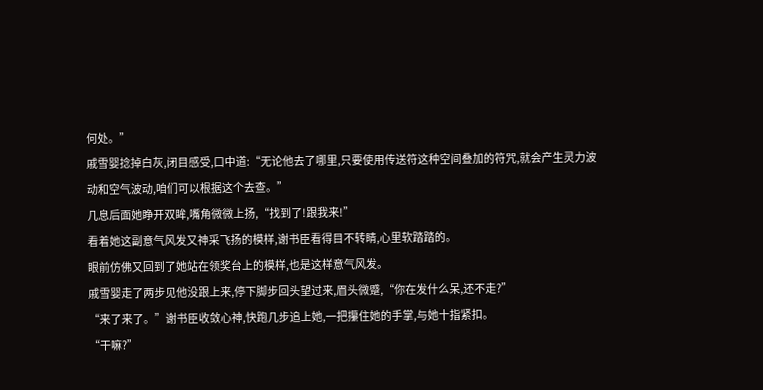何处。”
戚雪婴捻掉白灰,闭目感受,口中道:“无论他去了哪里,只要使用传送符这种空间叠加的符咒,就会产生灵力波动和空气波动,咱们可以根据这个去查。”
几息后面她睁开双眸,嘴角微微上扬,“找到了!跟我来!”
看着她这副意气风发又神采飞扬的模样,谢书臣看得目不转睛,心里软踏踏的。
眼前仿佛又回到了她站在领奖台上的模样,也是这样意气风发。
戚雪婴走了两步见他没跟上来,停下脚步回头望过来,眉头微蹙,“你在发什么呆,还不走?”
“来了来了。”谢书臣收敛心神,快跑几步追上她,一把攥住她的手掌,与她十指紧扣。
“干嘛?”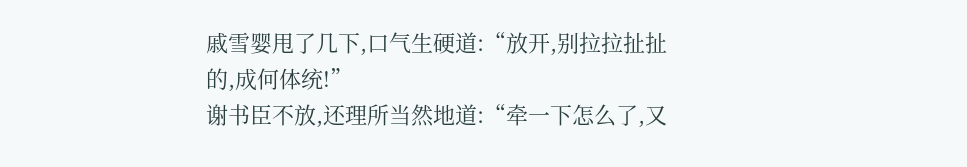戚雪婴甩了几下,口气生硬道:“放开,别拉拉扯扯的,成何体统!”
谢书臣不放,还理所当然地道:“牵一下怎么了,又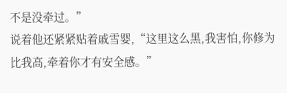不是没牵过。”
说着他还紧紧贴着戚雪婴,“这里这么黑,我害怕,你修为比我高,牵着你才有安全感。”